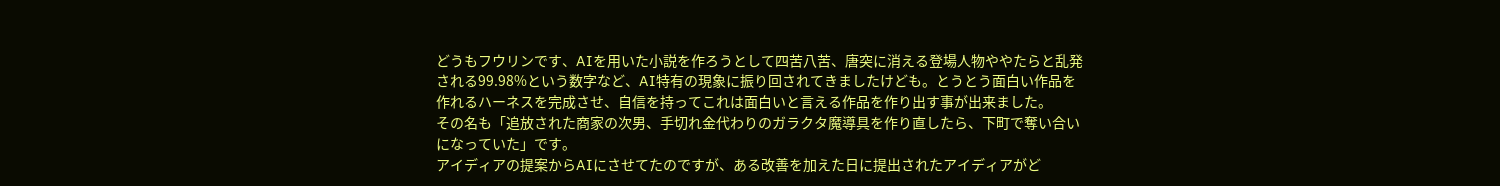どうもフウリンです、AIを用いた小説を作ろうとして四苦八苦、唐突に消える登場人物ややたらと乱発される99.98%という数字など、AI特有の現象に振り回されてきましたけども。とうとう面白い作品を作れるハーネスを完成させ、自信を持ってこれは面白いと言える作品を作り出す事が出来ました。
その名も「追放された商家の次男、手切れ金代わりのガラクタ魔導具を作り直したら、下町で奪い合いになっていた」です。
アイディアの提案からAIにさせてたのですが、ある改善を加えた日に提出されたアイディアがど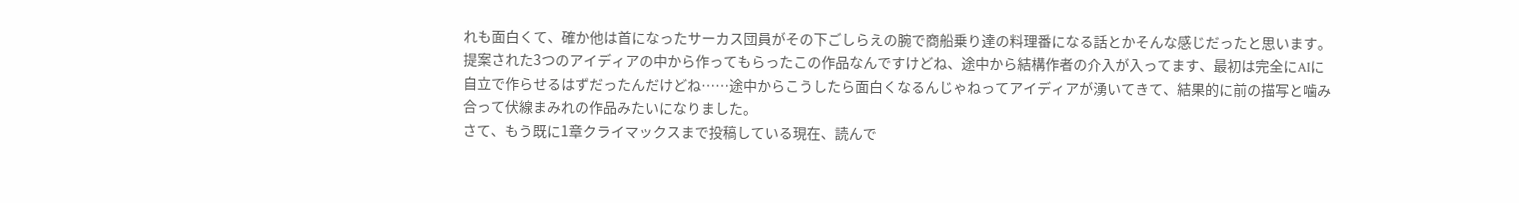れも面白くて、確か他は首になったサーカス団員がその下ごしらえの腕で商船乗り達の料理番になる話とかそんな感じだったと思います。
提案された3つのアイディアの中から作ってもらったこの作品なんですけどね、途中から結構作者の介入が入ってます、最初は完全にAIに自立で作らせるはずだったんだけどね……途中からこうしたら面白くなるんじゃねってアイディアが湧いてきて、結果的に前の描写と噛み合って伏線まみれの作品みたいになりました。
さて、もう既に1章クライマックスまで投稿している現在、読んで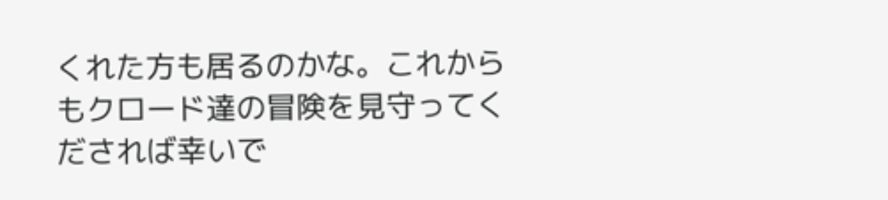くれた方も居るのかな。これからもクロード達の冒険を見守ってくだされば幸いで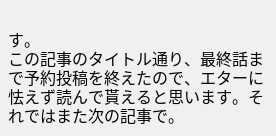す。
この記事のタイトル通り、最終話まで予約投稿を終えたので、エターに怯えず読んで貰えると思います。それではまた次の記事で。